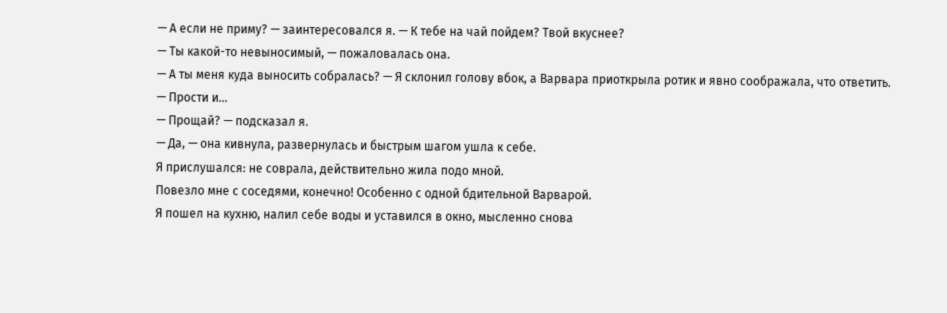— А если не приму? — заинтересовался я. — К тебе на чай пойдем? Твой вкуснее?
— Ты какой-то невыносимый, — пожаловалась она.
— А ты меня куда выносить собралась? — Я склонил голову вбок, а Варвара приоткрыла ротик и явно соображала, что ответить.
— Прости и…
— Прощай? — подсказал я.
— Да, — она кивнула, развернулась и быстрым шагом ушла к себе.
Я прислушался: не соврала, действительно жила подо мной.
Повезло мне с соседями, конечно! Особенно с одной бдительной Варварой.
Я пошел на кухню, налил себе воды и уставился в окно, мысленно снова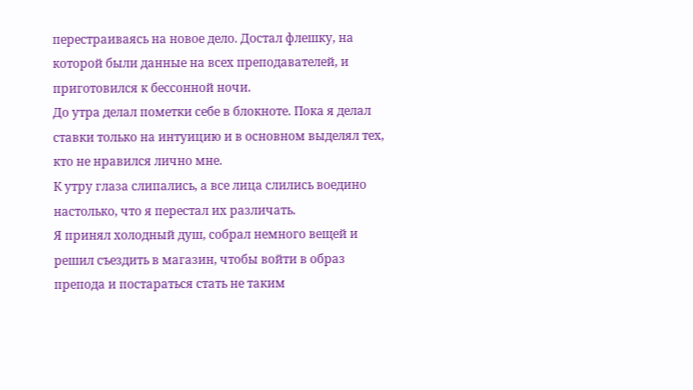перестраиваясь на новое дело. Достал флешку, на которой были данные на всех преподавателей, и приготовился к бессонной ночи.
До утра делал пометки себе в блокноте. Пока я делал ставки только на интуицию и в основном выделял тех, кто не нравился лично мне.
К утру глаза слипались, а все лица слились воедино настолько, что я перестал их различать.
Я принял холодный душ, собрал немного вещей и решил съездить в магазин, чтобы войти в образ препода и постараться стать не таким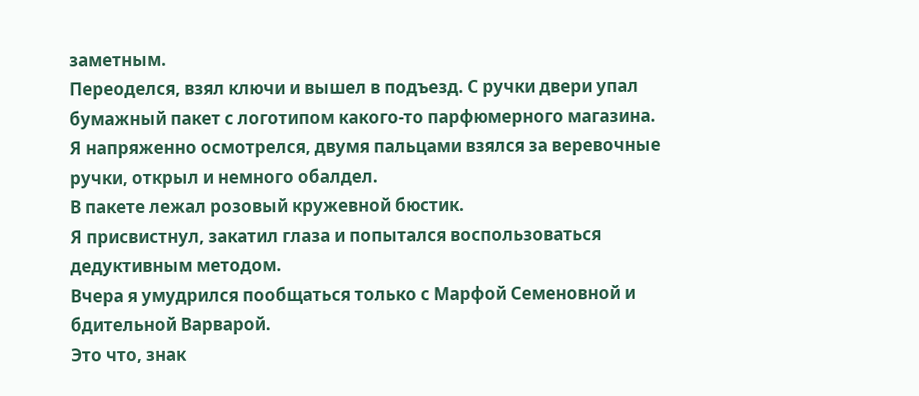заметным.
Переоделся, взял ключи и вышел в подъезд. С ручки двери упал бумажный пакет с логотипом какого-то парфюмерного магазина.
Я напряженно осмотрелся, двумя пальцами взялся за веревочные ручки, открыл и немного обалдел.
В пакете лежал розовый кружевной бюстик.
Я присвистнул, закатил глаза и попытался воспользоваться дедуктивным методом.
Вчера я умудрился пообщаться только с Марфой Семеновной и бдительной Варварой.
Это что, знак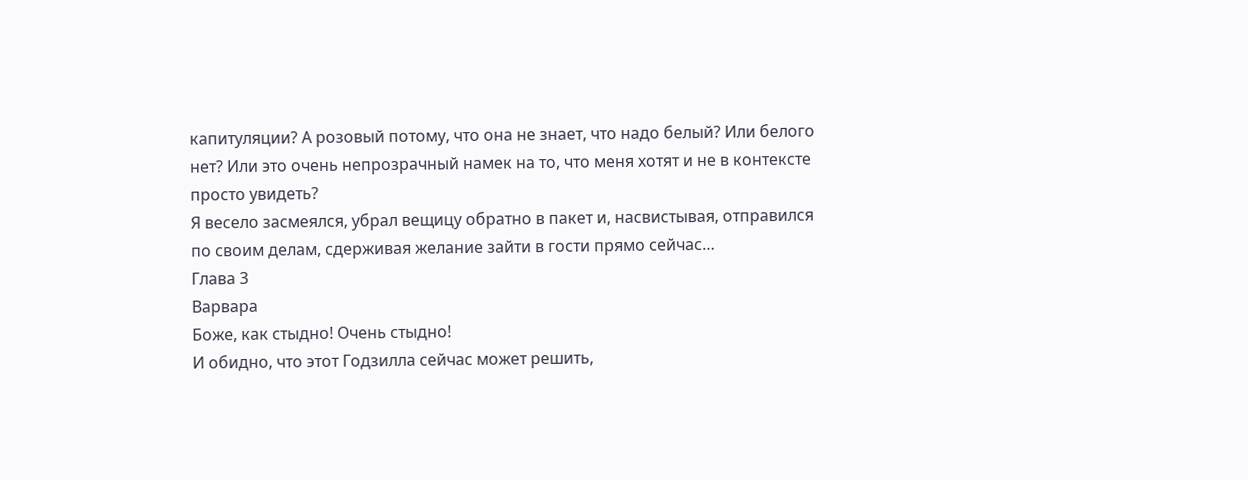капитуляции? А розовый потому, что она не знает, что надо белый? Или белого нет? Или это очень непрозрачный намек на то, что меня хотят и не в контексте просто увидеть?
Я весело засмеялся, убрал вещицу обратно в пакет и, насвистывая, отправился по своим делам, сдерживая желание зайти в гости прямо сейчас…
Глава 3
Варвара
Боже, как стыдно! Очень стыдно!
И обидно, что этот Годзилла сейчас может решить,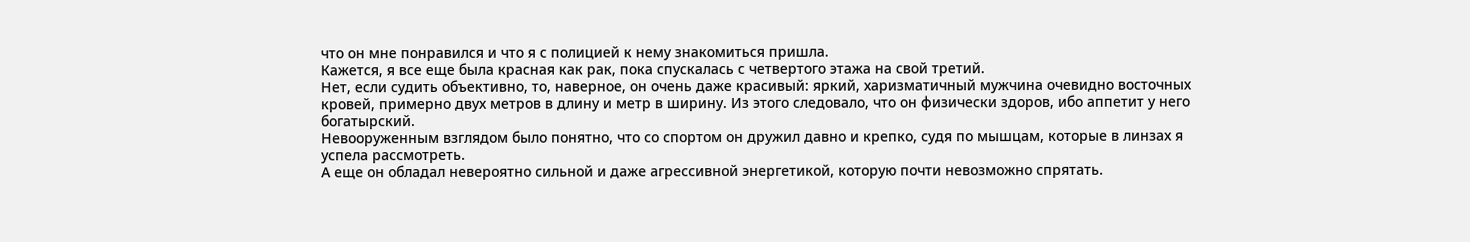что он мне понравился и что я с полицией к нему знакомиться пришла.
Кажется, я все еще была красная как рак, пока спускалась с четвертого этажа на свой третий.
Нет, если судить объективно, то, наверное, он очень даже красивый: яркий, харизматичный мужчина очевидно восточных кровей, примерно двух метров в длину и метр в ширину. Из этого следовало, что он физически здоров, ибо аппетит у него богатырский.
Невооруженным взглядом было понятно, что со спортом он дружил давно и крепко, судя по мышцам, которые в линзах я успела рассмотреть.
А еще он обладал невероятно сильной и даже агрессивной энергетикой, которую почти невозможно спрятать.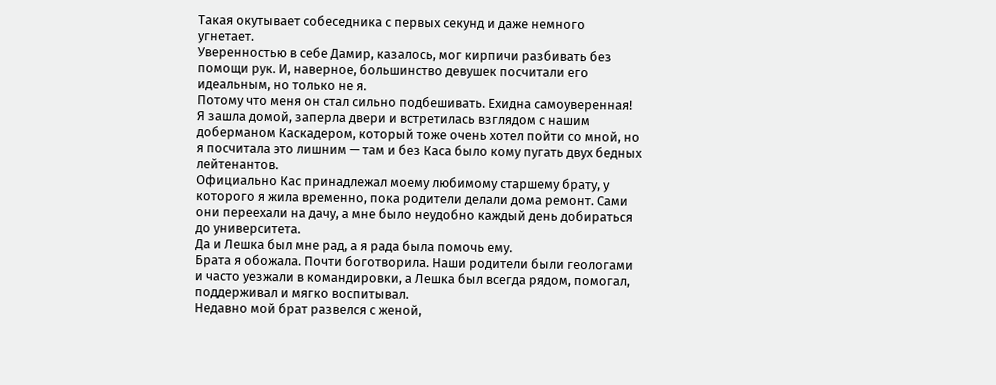Такая окутывает собеседника с первых секунд и даже немного угнетает.
Уверенностью в себе Дамир, казалось, мог кирпичи разбивать без помощи рук. И, наверное, большинство девушек посчитали его идеальным, но только не я.
Потому что меня он стал сильно подбешивать. Ехидна самоуверенная!
Я зашла домой, заперла двери и встретилась взглядом с нашим доберманом Каскадером, который тоже очень хотел пойти со мной, но я посчитала это лишним — там и без Каса было кому пугать двух бедных лейтенантов.
Официально Кас принадлежал моему любимому старшему брату, у которого я жила временно, пока родители делали дома ремонт. Сами они переехали на дачу, а мне было неудобно каждый день добираться до университета.
Да и Лешка был мне рад, а я рада была помочь ему.
Брата я обожала. Почти боготворила. Наши родители были геологами и часто уезжали в командировки, а Лешка был всегда рядом, помогал, поддерживал и мягко воспитывал.
Недавно мой брат развелся с женой,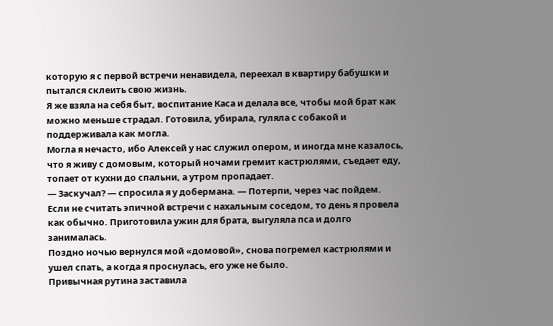которую я с первой встречи ненавидела, переехал в квартиру бабушки и пытался склеить свою жизнь.
Я же взяла на себя быт, воспитание Каса и делала все, чтобы мой брат как можно меньше страдал. Готовила, убирала, гуляла с собакой и поддерживала как могла.
Могла я нечасто, ибо Алексей у нас служил опером, и иногда мне казалось, что я живу с домовым, который ночами гремит кастрюлями, съедает еду, топает от кухни до спальни, а утром пропадает.
— Заскучал? — спросила я у добермана. — Потерпи, через час пойдем.
Если не считать эпичной встречи с нахальным соседом, то день я провела как обычно. Приготовила ужин для брата, выгуляла пса и долго занималась.
Поздно ночью вернулся мой «домовой», снова погремел кастрюлями и ушел спать, а когда я проснулась, его уже не было.
Привычная рутина заставила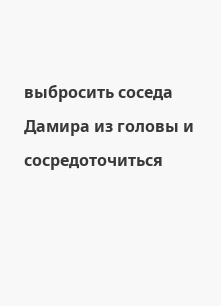выбросить соседа Дамира из головы и сосредоточиться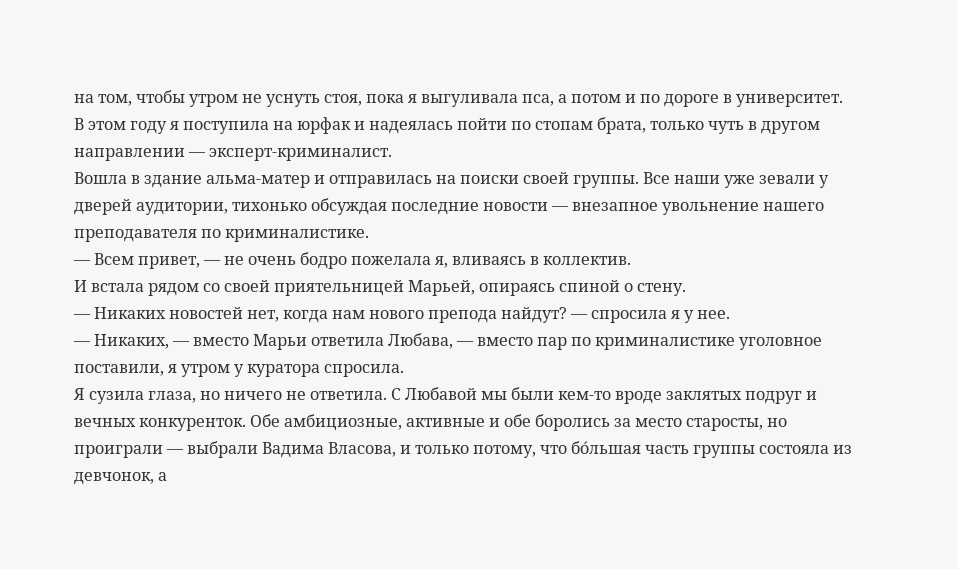на том, чтобы утром не уснуть стоя, пока я выгуливала пса, а потом и по дороге в университет.
В этом году я поступила на юрфак и надеялась пойти по стопам брата, только чуть в другом направлении — эксперт-криминалист.
Вошла в здание альма-матер и отправилась на поиски своей группы. Все наши уже зевали у дверей аудитории, тихонько обсуждая последние новости — внезапное увольнение нашего преподавателя по криминалистике.
— Всем привет, — не очень бодро пожелала я, вливаясь в коллектив.
И встала рядом со своей приятельницей Марьей, опираясь спиной о стену.
— Никаких новостей нет, когда нам нового препода найдут? — спросила я у нее.
— Никаких, — вместо Марьи ответила Любава, — вместо пар по криминалистике уголовное поставили, я утром у куратора спросила.
Я сузила глаза, но ничего не ответила. С Любавой мы были кем-то вроде заклятых подруг и вечных конкуренток. Обе амбициозные, активные и обе боролись за место старосты, но проиграли — выбрали Вадима Власова, и только потому, что бо́льшая часть группы состояла из девчонок, а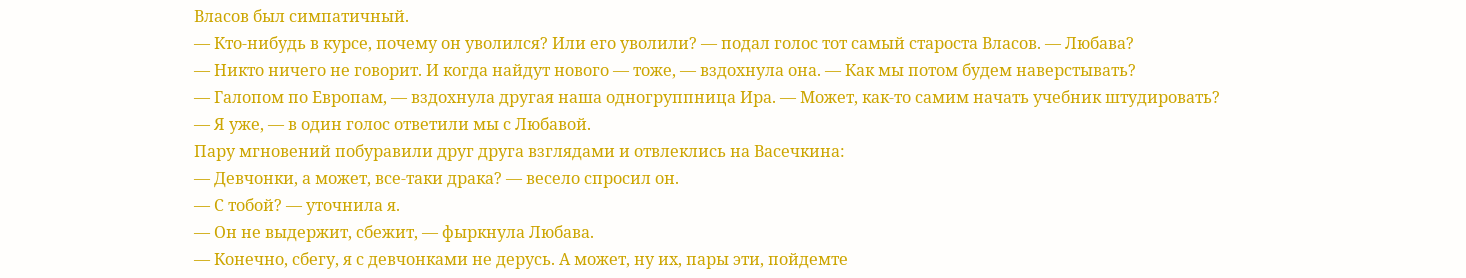Власов был симпатичный.
— Кто-нибудь в курсе, почему он уволился? Или его уволили? — подал голос тот самый староста Власов. — Любава?
— Никто ничего не говорит. И когда найдут нового — тоже, — вздохнула она. — Как мы потом будем наверстывать?
— Галопом по Европам, — вздохнула другая наша одногруппница Ира. — Может, как-то самим начать учебник штудировать?
— Я уже, — в один голос ответили мы с Любавой.
Пару мгновений побуравили друг друга взглядами и отвлеклись на Васечкина:
— Девчонки, а может, все-таки драка? — весело спросил он.
— С тобой? — уточнила я.
— Он не выдержит, сбежит, — фыркнула Любава.
— Конечно, сбегу, я с девчонками не дерусь. А может, ну их, пары эти, пойдемте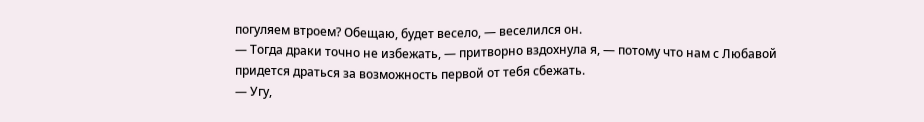погуляем втроем? Обещаю, будет весело, — веселился он.
— Тогда драки точно не избежать, — притворно вздохнула я, — потому что нам с Любавой придется драться за возможность первой от тебя сбежать.
— Угу,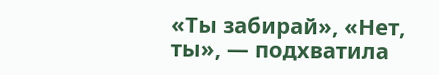«Ты забирай», «Нет, ты», — подхватила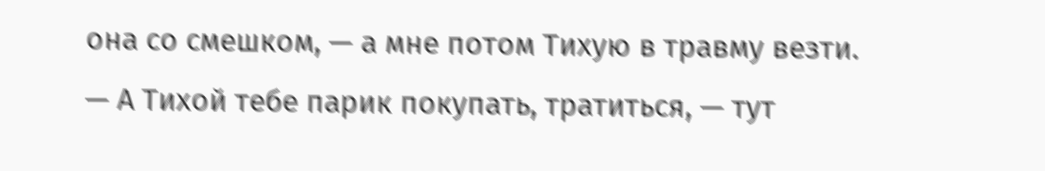она со смешком, — а мне потом Тихую в травму везти.
— А Тихой тебе парик покупать, тратиться, — тут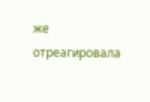же отреагировала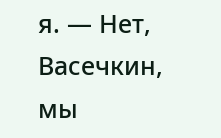я. — Нет, Васечкин, мы